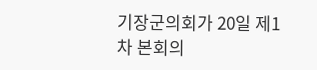기장군의회가 20일 제1차 본회의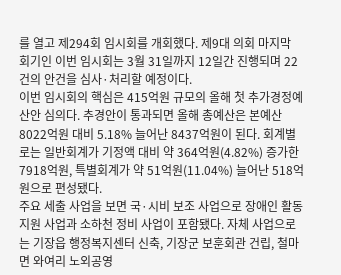를 열고 제294회 임시회를 개회했다. 제9대 의회 마지막 회기인 이번 임시회는 3월 31일까지 12일간 진행되며 22건의 안건을 심사·처리할 예정이다.
이번 임시회의 핵심은 415억원 규모의 올해 첫 추가경정예산안 심의다. 추경안이 통과되면 올해 총예산은 본예산 8022억원 대비 5.18% 늘어난 8437억원이 된다. 회계별로는 일반회계가 기정액 대비 약 364억원(4.82%) 증가한 7918억원, 특별회계가 약 51억원(11.04%) 늘어난 518억원으로 편성됐다.
주요 세출 사업을 보면 국·시비 보조 사업으로 장애인 활동 지원 사업과 소하천 정비 사업이 포함됐다. 자체 사업으로는 기장읍 행정복지센터 신축, 기장군 보훈회관 건립, 철마면 와여리 노외공영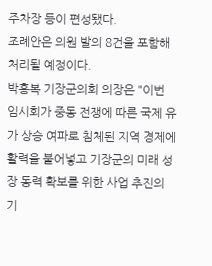주차장 등이 편성됐다.
조례안은 의원 발의 8건을 포함해 처리될 예정이다.
박홍복 기장군의회 의장은 "이번 임시회가 중동 전쟁에 따른 국제 유가 상승 여파로 침체된 지역 경제에 활력을 불어넣고 기장군의 미래 성장 동력 확보를 위한 사업 추진의 기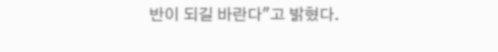반이 되길 바란다"고 밝혔다.